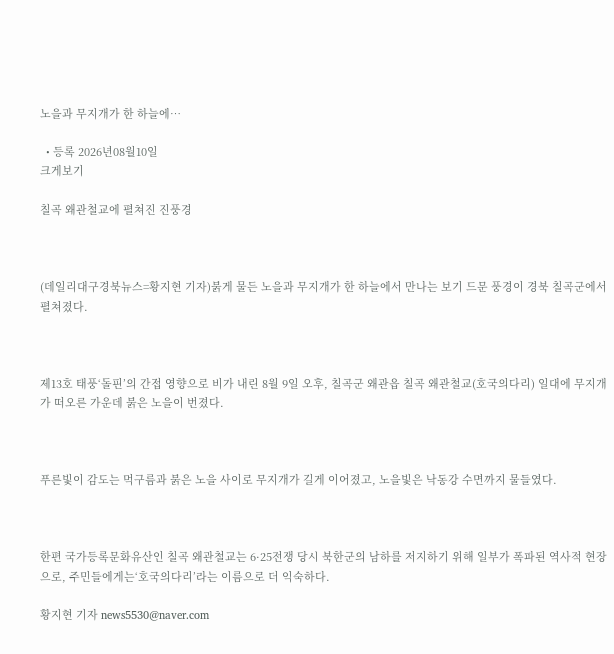노을과 무지개가 한 하늘에…

  • 등록 2026년08월10일
크게보기

칠곡 왜관철교에 펼쳐진 진풍경



(데일리대구경북뉴스=황지현 기자)붉게 물든 노을과 무지개가 한 하늘에서 만나는 보기 드문 풍경이 경북 칠곡군에서 펼쳐졌다.



제13호 태풍‘돌핀’의 간접 영향으로 비가 내린 8월 9일 오후, 칠곡군 왜관읍 칠곡 왜관철교(호국의다리) 일대에 무지개가 떠오른 가운데 붉은 노을이 번졌다.



푸른빛이 감도는 먹구름과 붉은 노을 사이로 무지개가 길게 이어졌고, 노을빛은 낙동강 수면까지 물들였다.



한편 국가등록문화유산인 칠곡 왜관철교는 6·25전쟁 당시 북한군의 남하를 저지하기 위해 일부가 폭파된 역사적 현장으로, 주민들에게는‘호국의다리’라는 이름으로 더 익숙하다.

황지현 기자 news5530@naver.com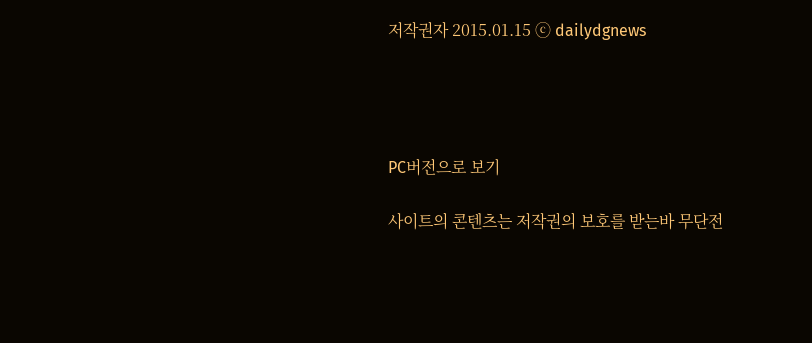저작권자 2015.01.15 ⓒ dailydgnews




PC버전으로 보기

사이트의 콘텐츠는 저작권의 보호를 받는바 무단전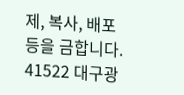제, 복사, 배포 등을 금합니다. 41522 대구광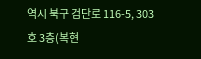역시 북구 검단로 116-5, 303호 3층(복현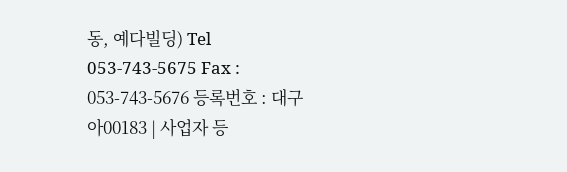동, 예다빌딩) Tel 053-743-5675 Fax : 053-743-5676 등록번호 : 대구 아00183 | 사업자 등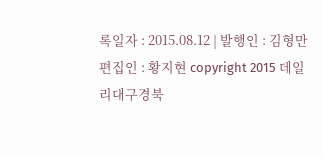록일자 : 2015.08.12 | 발행인 : 김형만 편집인 : 황지현 copyright 2015 데일리대구경북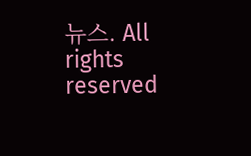뉴스. All rights reserved